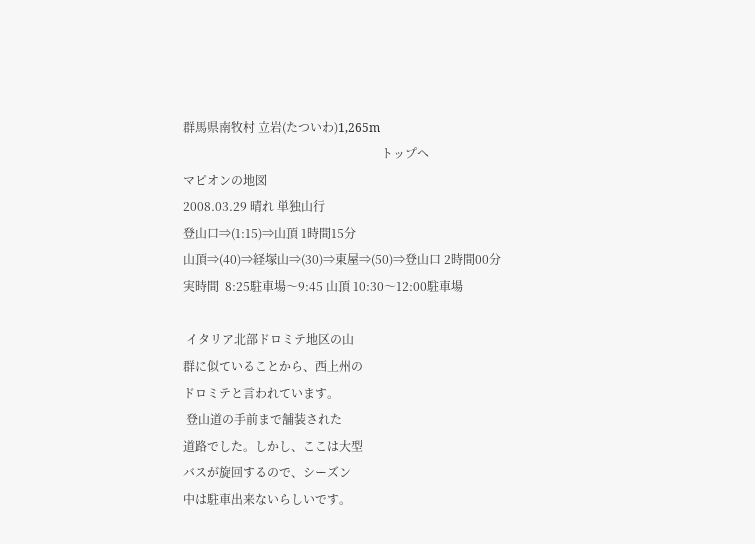群馬県南牧村 立岩(たついわ)1,265m
                                                                  トップへ
マピオンの地図
2008.03.29 晴れ 単独山行
登山口⇒(1:15)⇒山頂 1時間15分
山頂⇒(40)⇒経塚山⇒(30)⇒東屋⇒(50)⇒登山口 2時間00分
実時間  8:25駐車場〜9:45 山頂 10:30〜12:00駐車場

 イタリア北部ドロミテ地区の山
群に似ていることから、西上州の
ドロミテと言われています。
 登山道の手前まで舗装された
道路でした。しかし、ここは大型
バスが旋回するので、シーズン
中は駐車出来ないらしいです。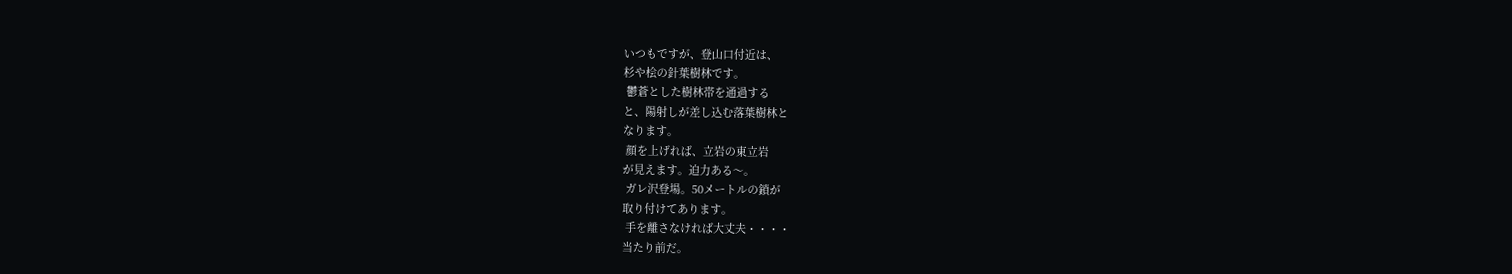いつもですが、登山口付近は、
杉や桧の針葉樹林です。
 鬱蒼とした樹林帯を通過する
と、陽射しが差し込む落葉樹林と
なります。
 顔を上げれば、立岩の東立岩
が見えます。迫力ある〜。
 ガレ沢登場。50メートルの鎖が
取り付けてあります。
 手を離さなければ大丈夫・・・・
当たり前だ。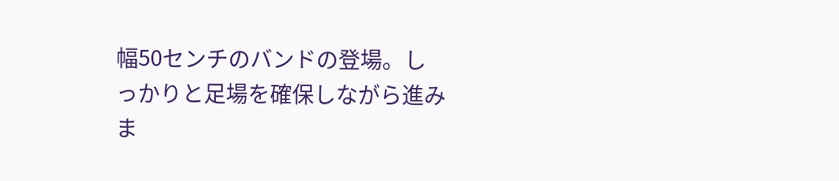幅50センチのバンドの登場。し
っかりと足場を確保しながら進み
ま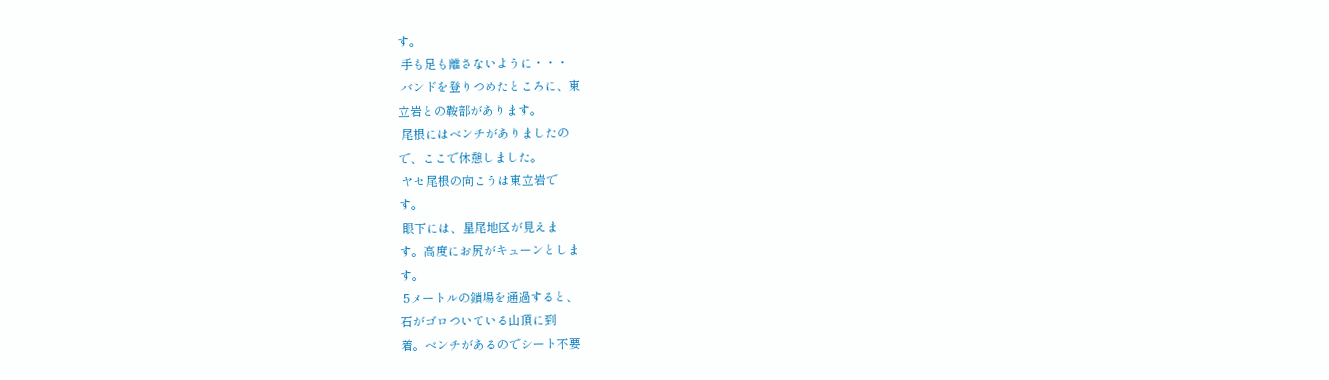す。
 手も足も離さないように・・・
 バンドを登りつめたところに、東
立岩との鞍部があります。
 尾根にはベンチがありましたの
で、ここで休憩しました。
 ヤセ尾根の向こうは東立岩で
す。
 眼下には、星尾地区が見えま
す。高度にお尻がキューンとしま
す。
 5メートルの鎖場を通過すると、
石がゴロついている山頂に到
着。ベンチがあるのでシート不要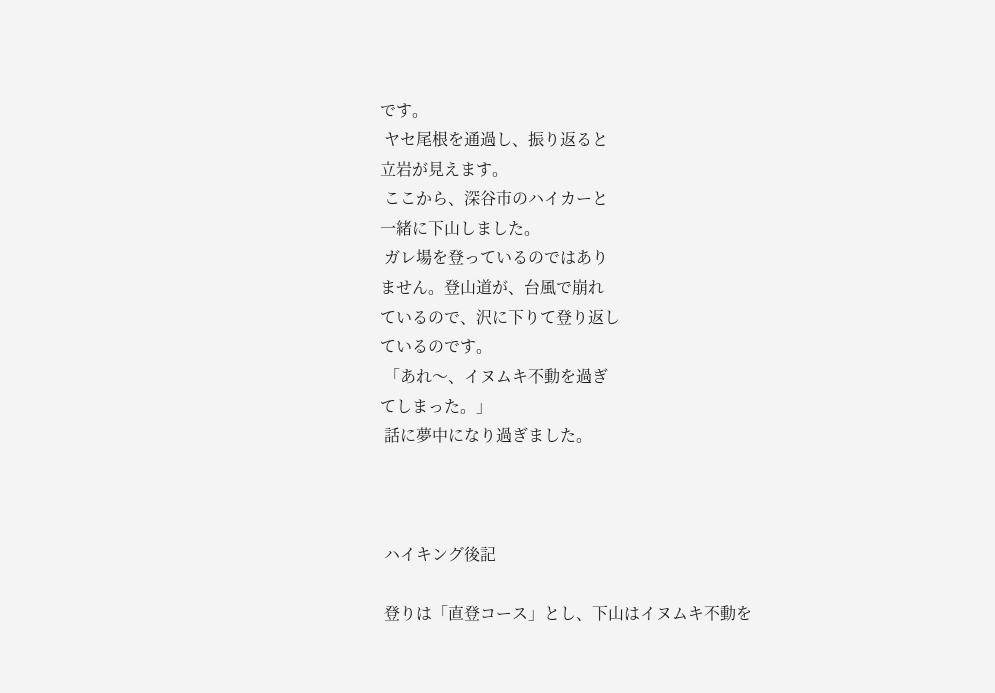です。
 ヤセ尾根を通過し、振り返ると
立岩が見えます。
 ここから、深谷市のハイカーと
一緒に下山しました。
 ガレ場を登っているのではあり
ません。登山道が、台風で崩れ
ているので、沢に下りて登り返し
ているのです。
 「あれ〜、イヌムキ不動を過ぎ
てしまった。」
 話に夢中になり過ぎました。



 ハイキング後記

 登りは「直登コース」とし、下山はイヌムキ不動を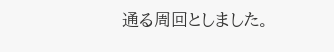通る周回としました。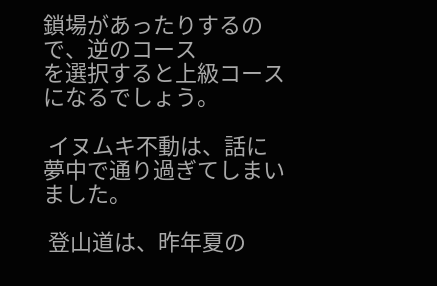鎖場があったりするので、逆のコース
を選択すると上級コースになるでしょう。

 イヌムキ不動は、話に夢中で通り過ぎてしまいました。

 登山道は、昨年夏の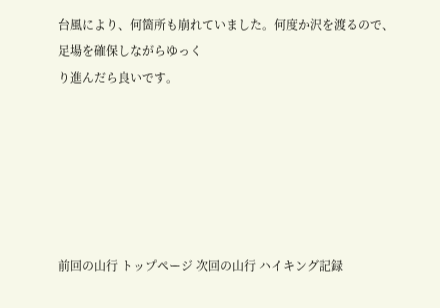台風により、何箇所も崩れていました。何度か沢を渡るので、足場を確保しながらゆっく
り進んだら良いです。






前回の山行 トップページ 次回の山行 ハイキング記録